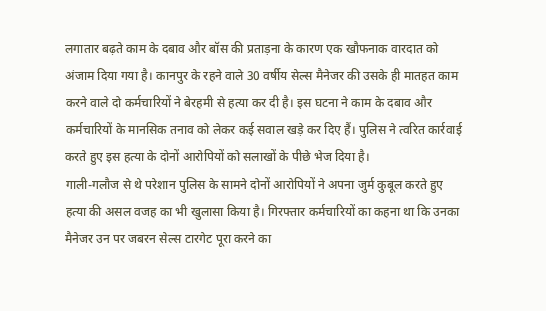लगातार बढ़ते काम के दबाव और बॉस की प्रताड़ना के कारण एक खौफनाक वारदात को अंजाम दिया गया है। कानपुर के रहने वाले 30 वर्षीय सेल्स मैनेजर की उसके ही मातहत काम करने वाले दो कर्मचारियों ने बेरहमी से हत्या कर दी है। इस घटना ने काम के दबाव और कर्मचारियों के मानसिक तनाव को लेकर कई सवाल खड़े कर दिए हैं। पुलिस ने त्वरित कार्रवाई करते हुए इस हत्या के दोनों आरोपियों को सलाखों के पीछे भेज दिया है।
गाली-गलौज से थे परेशान पुलिस के सामने दोनों आरोपियों ने अपना जुर्म कुबूल करते हुए हत्या की असल वजह का भी खुलासा किया है। गिरफ्तार कर्मचारियों का कहना था कि उनका मैनेजर उन पर जबरन सेल्स टारगेट पूरा करने का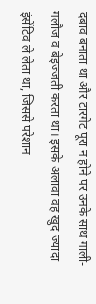दबाव बनाता था और टारगेट पूरा न होने पर उनके साथ गाली-गलौज व बेइज्जती करता था। इसके अलावा वह खुद ज्यादा इंसेंटिव ले लेता था, जिससे परेशान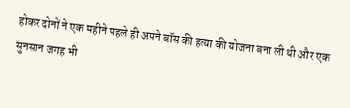होकर दोनों ने एक महीने पहले ही अपने बॉस की हत्या की योजना बना ली थी और एक सुनसान जगह भी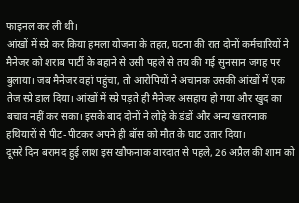फाइनल कर ली थी।
आंखों में स्प्रे कर किया हमला योजना के तहत, घटना की रात दोनों कर्मचारियों ने मैनेजर को शराब पार्टी के बहाने से उसी पहले से तय की गई सुनसान जगह पर बुलाया। जब मैनेजर वहां पहुंचा, तो आरोपियों ने अचानक उसकी आंखों में एक तेज स्प्रे डाल दिया। आंखों में स्प्रे पड़ते ही मैनेजर असहाय हो गया और खुद का बचाव नहीं कर सका। इसके बाद दोनों ने लोहे के डंडों और अन्य खतरनाक हथियारों से पीट-पीटकर अपने ही बॉस को मौत के घाट उतार दिया।
दूसरे दिन बरामद हुई लाश इस खौफनाक वारदात से पहले, 26 अप्रैल की शाम को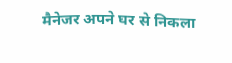मैनेजर अपने घर से निकला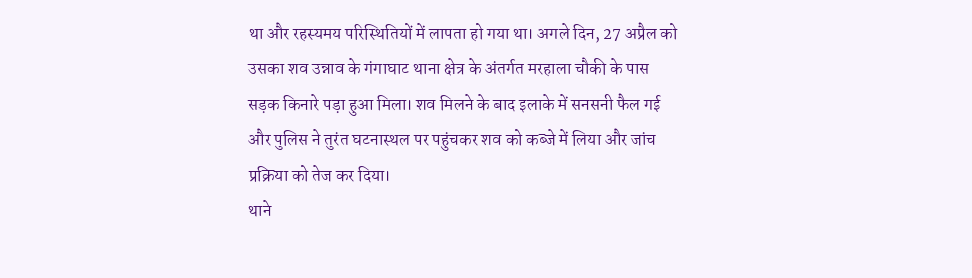था और रहस्यमय परिस्थितियों में लापता हो गया था। अगले दिन, 27 अप्रैल को उसका शव उन्नाव के गंगाघाट थाना क्षेत्र के अंतर्गत मरहाला चौकी के पास सड़क किनारे पड़ा हुआ मिला। शव मिलने के बाद इलाके में सनसनी फैल गई और पुलिस ने तुरंत घटनास्थल पर पहुंचकर शव को कब्जे में लिया और जांच प्रक्रिया को तेज कर दिया।
थाने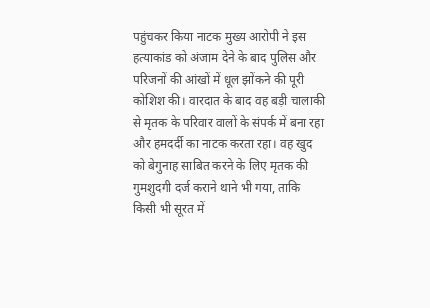पहुंचकर किया नाटक मुख्य आरोपी ने इस हत्याकांड को अंजाम देने के बाद पुलिस और परिजनों की आंखों में धूल झोंकने की पूरी कोशिश की। वारदात के बाद वह बड़ी चालाकी से मृतक के परिवार वालों के संपर्क में बना रहा और हमदर्दी का नाटक करता रहा। वह खुद को बेगुनाह साबित करने के लिए मृतक की गुमशुदगी दर्ज कराने थाने भी गया, ताकि किसी भी सूरत में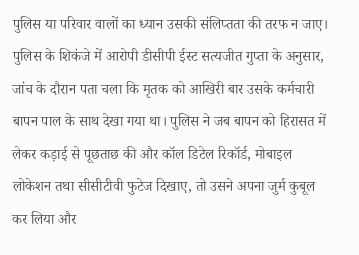पुलिस या परिवार वालों का ध्यान उसकी संलिप्तता की तरफ न जाए।
पुलिस के शिकंजे में आरोपी डीसीपी ईस्ट सत्यजीत गुप्ता के अनुसार, जांच के दौरान पता चला कि मृतक को आखिरी बार उसके कर्मचारी बापन पाल के साथ देखा गया था। पुलिस ने जब बापन को हिरासत में लेकर कड़ाई से पूछताछ की और कॉल डिटेल रिकॉर्ड, मोबाइल लोकेशन तथा सीसीटीवी फुटेज दिखाए, तो उसने अपना जुर्म कुबूल कर लिया और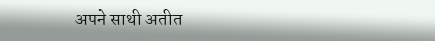अपने साथी अतीत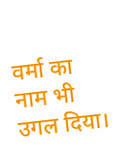वर्मा का नाम भी उगल दिया।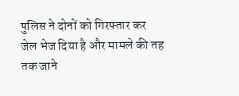पुलिस ने दोनों को गिरफ्तार कर जेल भेज दिया है और मामले की तह तक जाने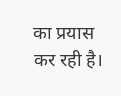का प्रयास कर रही है।